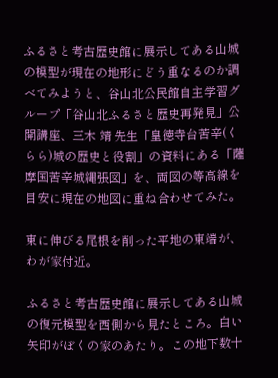ふるさと考古歴史館に展示してある山城の模型が現在の地形にどう重なるのか調べてみようと、谷山北公民館自主学習グループ「谷山北ふるさと歴史再発見」公開講座、三木 靖 先生「皇徳寺台苦辛(くらら)城の歴史と役割」の資料にある「薩摩国苦辛城縄張図」を、両図の等高線を目安に現在の地図に重ね合わせてみた。

東に伸びる尾根を削った平地の東端が、わが家付近。

ふるさと考古歴史館に展示してある山城の復元模型を西側から見たところ。白い矢印がぼくの家のあたり。この地下数十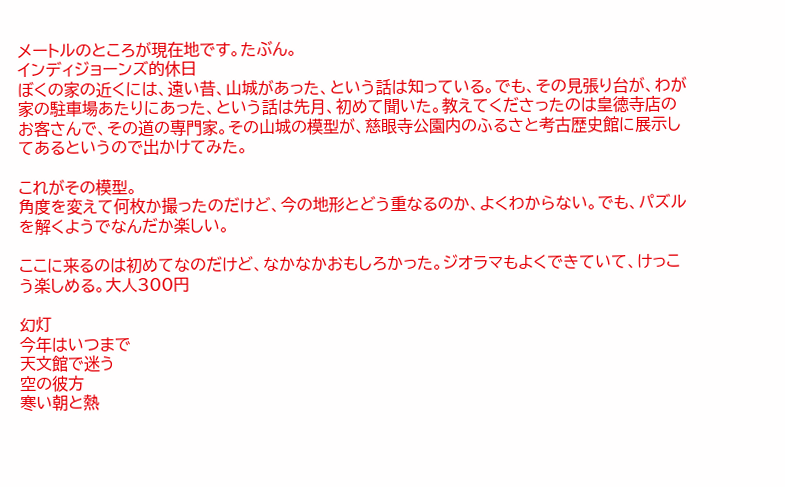メートルのところが現在地です。たぶん。
インディジョーンズ的休日
ぼくの家の近くには、遠い昔、山城があった、という話は知っている。でも、その見張り台が、わが家の駐車場あたりにあった、という話は先月、初めて聞いた。教えてくださったのは皇徳寺店のお客さんで、その道の専門家。その山城の模型が、慈眼寺公園内のふるさと考古歴史館に展示してあるというので出かけてみた。

これがその模型。
角度を変えて何枚か撮ったのだけど、今の地形とどう重なるのか、よくわからない。でも、パズルを解くようでなんだか楽しい。

ここに来るのは初めてなのだけど、なかなかおもしろかった。ジオラマもよくできていて、けっこう楽しめる。大人300円

幻灯
今年はいつまで
天文館で迷う
空の彼方
寒い朝と熱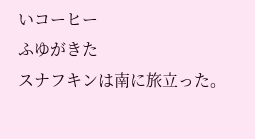いコーヒー
ふゆがきた
スナフキンは南に旅立った。